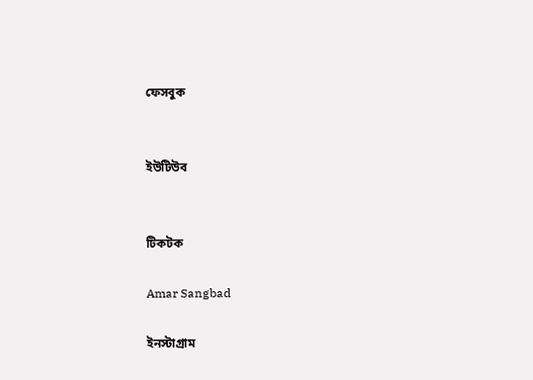ফেসবুক


ইউটিউব


টিকটক

Amar Sangbad

ইনস্টাগ্রাম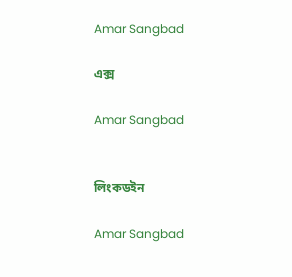Amar Sangbad

এক্স

Amar Sangbad


লিংকডইন

Amar Sangbad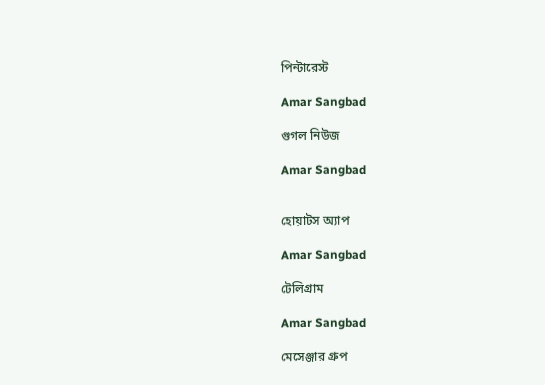পিন্টারেস্ট

Amar Sangbad

গুগল নিউজ

Amar Sangbad


হোয়াটস অ্যাপ

Amar Sangbad

টেলিগ্রাম

Amar Sangbad

মেসেঞ্জার গ্রুপ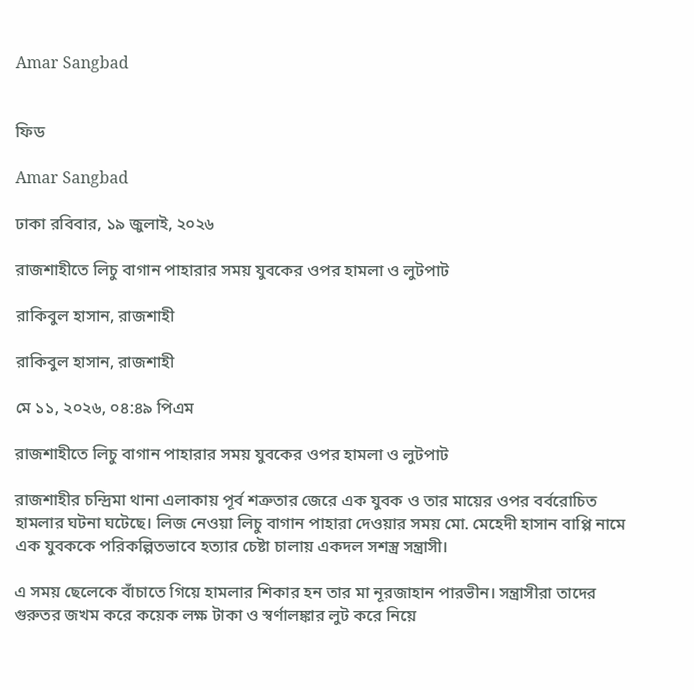Amar Sangbad


ফিড

Amar Sangbad

ঢাকা রবিবার, ১৯ জুলাই, ২০২৬

রাজশাহীতে লিচু বাগান পাহারার সময় যুবকের ওপর হামলা ও লুটপাট

রাকিবুল হাসান, রাজশাহী

রাকিবুল হাসান, রাজশাহী

মে ১১, ২০২৬, ০৪:৪৯ পিএম

রাজশাহীতে লিচু বাগান পাহারার সময় যুবকের ওপর হামলা ও লুটপাট

রাজশাহীর চন্দ্রিমা থানা এলাকায় পূর্ব শত্রুতার জেরে এক যুবক ও তার মায়ের ওপর বর্বরোচিত হামলার ঘটনা ঘটেছে। লিজ নেওয়া লিচু বাগান পাহারা দেওয়ার সময় মো. মেহেদী হাসান বাপ্পি নামে এক যুবককে পরিকল্পিতভাবে হত্যার চেষ্টা চালায় একদল সশস্ত্র সন্ত্রাসী।

এ সময় ছেলেকে বাঁচাতে গিয়ে হামলার শিকার হন তার মা নূরজাহান পারভীন। সন্ত্রাসীরা তাদের গুরুতর জখম করে কয়েক লক্ষ টাকা ও স্বর্ণালঙ্কার লুট করে নিয়ে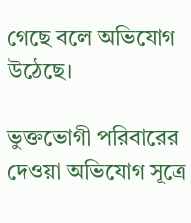গেছে বলে অভিযোগ উঠেছে।

ভুক্তভোগী পরিবারের দেওয়া অভিযোগ সূত্রে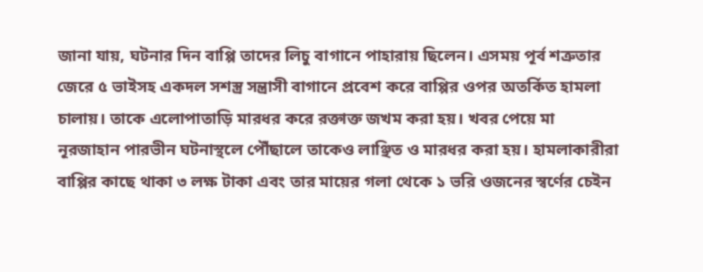জানা যায়, ঘটনার দিন বাপ্পি তাদের লিচু বাগানে পাহারায় ছিলেন। এসময় পূর্ব শত্রুতার জেরে ৫ ভাইসহ একদল সশস্ত্র সন্ত্রাসী বাগানে প্রবেশ করে বাপ্পির ওপর অতর্কিত হামলা চালায়। তাকে এলোপাতাড়ি মারধর করে রক্তাক্ত জখম করা হয়। খবর পেয়ে মা নূরজাহান পারভীন ঘটনাস্থলে পৌঁছালে তাকেও লাঞ্ছিত ও মারধর করা হয়। হামলাকারীরা বাপ্পির কাছে থাকা ৩ লক্ষ টাকা এবং তার মায়ের গলা থেকে ১ ভরি ওজনের স্বর্ণের চেইন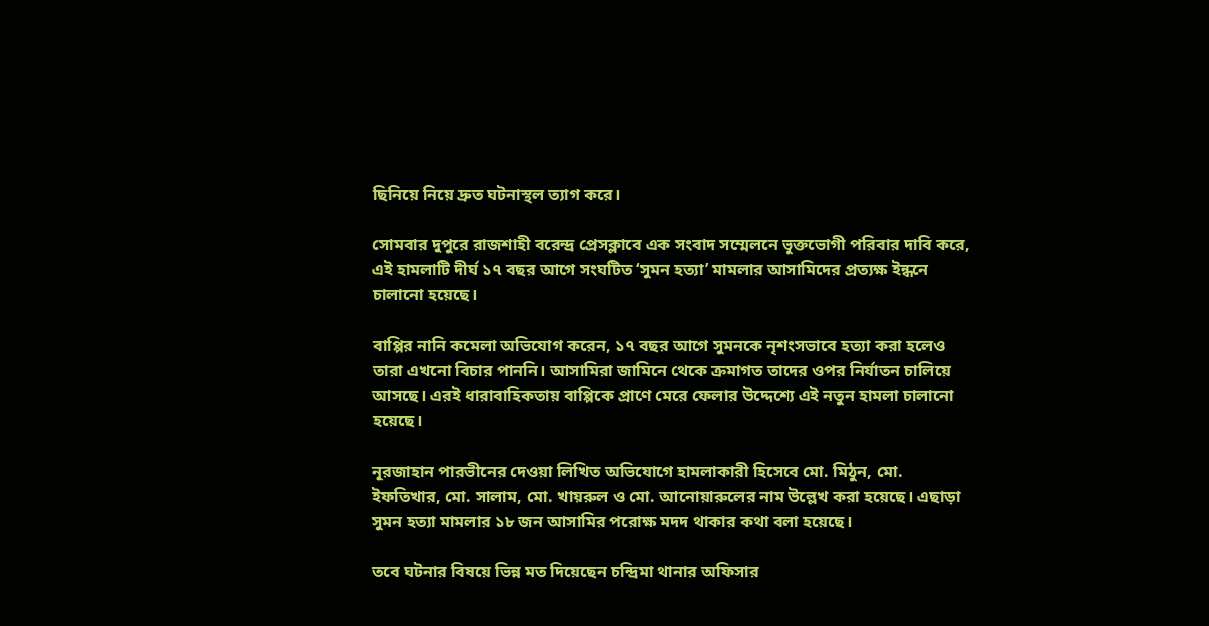ছিনিয়ে নিয়ে দ্রুত ঘটনাস্থল ত্যাগ করে।

সোমবার দুপুরে রাজশাহী বরেন্দ্র প্রেসক্লাবে এক সংবাদ সম্মেলনে ভুক্তভোগী পরিবার দাবি করে, এই হামলাটি দীর্ঘ ১৭ বছর আগে সংঘটিত ‘সুমন হত্যা’ মামলার আসামিদের প্রত্যক্ষ ইন্ধনে চালানো হয়েছে।

বাপ্পির নানি কমেলা অভিযোগ করেন, ১৭ বছর আগে সুমনকে নৃশংসভাবে হত্যা করা হলেও তারা এখনো বিচার পাননি। আসামিরা জামিনে থেকে ক্রমাগত তাদের ওপর নির্যাতন চালিয়ে আসছে। এরই ধারাবাহিকতায় বাপ্পিকে প্রাণে মেরে ফেলার উদ্দেশ্যে এই নতুন হামলা চালানো হয়েছে।

নূরজাহান পারভীনের দেওয়া লিখিত অভিযোগে হামলাকারী হিসেবে মো. মিঠুন, মো. ইফতিখার, মো. সালাম, মো. খায়রুল ও মো. আনোয়ারুলের নাম উল্লেখ করা হয়েছে। এছাড়া সুমন হত্যা মামলার ১৮ জন আসামির পরোক্ষ মদদ থাকার কথা বলা হয়েছে।

তবে ঘটনার বিষয়ে ভিন্ন মত দিয়েছেন চন্দ্রিমা থানার অফিসার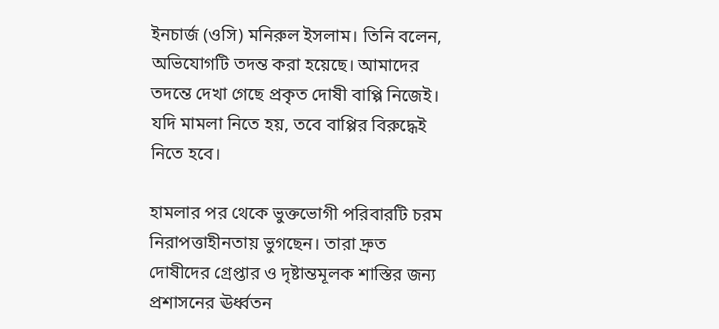ইনচার্জ (ওসি) মনিরুল ইসলাম। তিনি বলেন, অভিযোগটি তদন্ত করা হয়েছে। আমাদের তদন্তে দেখা গেছে প্রকৃত দোষী বাপ্পি নিজেই। যদি মামলা নিতে হয়, তবে বাপ্পির বিরুদ্ধেই নিতে হবে।

হামলার পর থেকে ভুক্তভোগী পরিবারটি চরম নিরাপত্তাহীনতায় ভুগছেন। তারা দ্রুত দোষীদের গ্রেপ্তার ও দৃষ্টান্তমূলক শাস্তির জন্য প্রশাসনের ঊর্ধ্বতন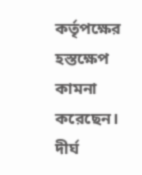কর্তৃপক্ষের হস্তক্ষেপ কামনা করেছেন। দীর্ঘ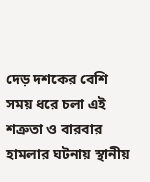দেড় দশকের বেশি সময় ধরে চলা এই শত্রুতা ও বারবার হামলার ঘটনায় স্থানীয়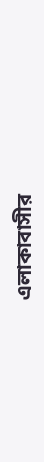এলাকাবাসীর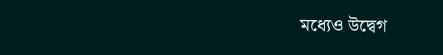মধ্যেও উদ্বেগ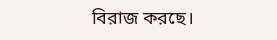বিরাজ করছে।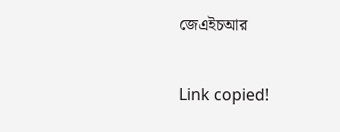জেএইচআর

Link copied!